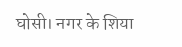घोसी। नगर के शिया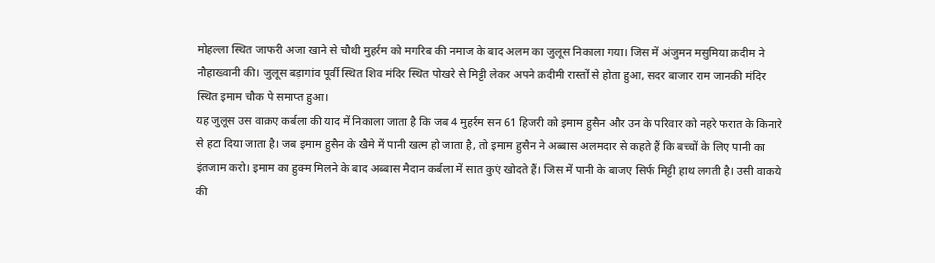मोहल्ला स्थित जाफरी अजा खाने से चौथी मुहर्रम को मगरिब की नमाज के बाद अलम का जुलूस निकाला गया। जिस में अंजुमन मसुमिया क़दीम ने नौहाख्वानी की। जुलूस बड़ागांव पूर्वी स्थित शिव मंदिर स्थित पोखरे से मिट्टी लेकर अपने क़दीमी रास्तों से होता हुआ, सदर बाजार राम जानकी मंदिर स्थित इमाम चौक पे समाप्त हुआ।
यह जुलूस उस वाक़ए कर्बला की याद में निकाला जाता है कि जब 4 मुहर्रम सन 61 हिजरी को इमाम हुसैन और उन के परिवार को नहरे फरात के किनारे से हटा दिया जाता है। जब इमाम हुसैन के खैमे में पानी खत्म हो जाता है, तो इमाम हुसैन ने अब्बास अलमदार से कहते हैं कि बच्चों के लिए पानी का इंतजाम करो। इमाम का हुक्म मिलने के बाद अब्बास मैदान कर्बला में सात कुएं खोदते हैं। जिस में पानी के बाजए सिर्फ मिट्टी हाथ लगती है। उसी वाकये की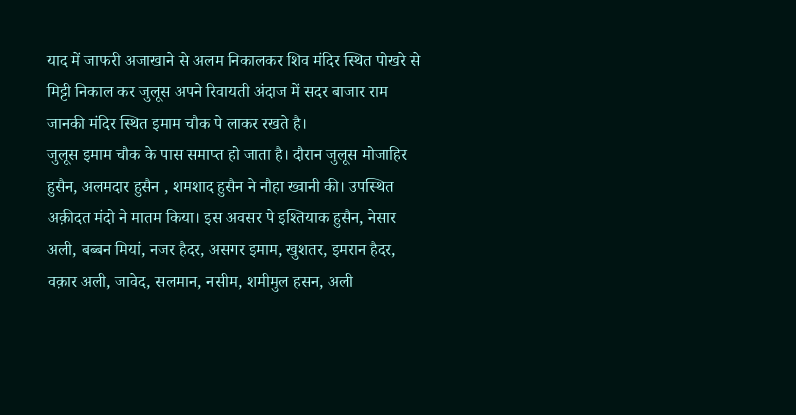याद में जाफरी अजाखाने से अलम निकालकर शिव मंदिर स्थित पोखरे से मिट्टी निकाल कर जुलूस अपने रिवायती अंदाज में सदर बाजार राम जानकी मंदिर स्थित इमाम चौक पे लाकर रखते है।
जुलूस इमाम चौक के पास समाप्त हो जाता है। दौरान जुलूस मोजाहिर हुसैन, अलमदार हुसैन , शमशाद हुसैन ने नौहा ख्वानी की। उपस्थित अक़ीदत मंदो ने मातम किया। इस अवसर पे इश्तियाक हुसैन, नेसार अली, बब्बन मियां, नजर हैदर, असगर इमाम, खुशतर, इमरान हैदर, वक़ार अली, जावेद, सलमान, नसीम, शमीमुल हसन, अली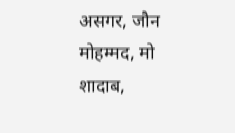असगर, जौन मोहम्मद, मो शादाब,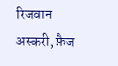रिजवान अस्करी, फ़ैज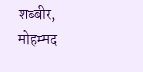शब्बीर, मोहम्मद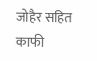जोहैर सहित काफी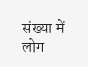संख्या में लोग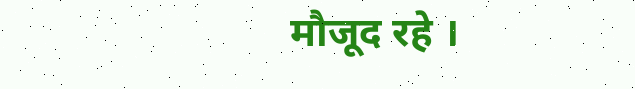मौजूद रहे ।